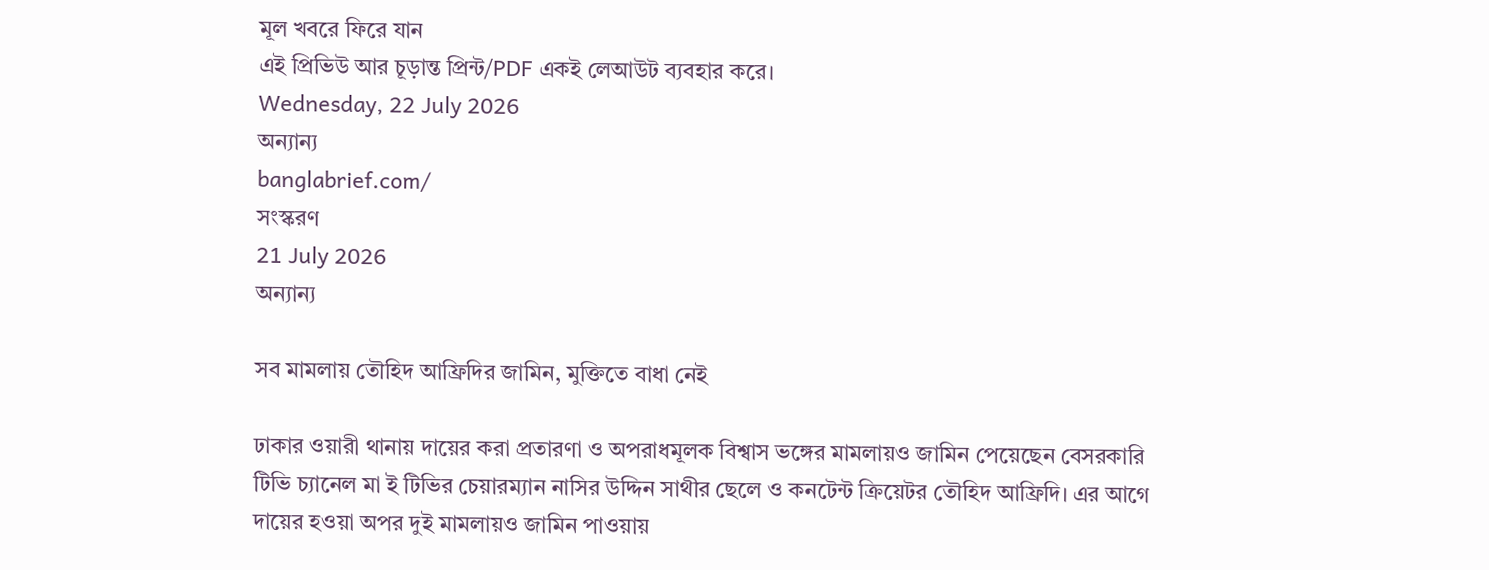মূল খবরে ফিরে যান
এই প্রিভিউ আর চূড়ান্ত প্রিন্ট/PDF একই লেআউট ব্যবহার করে।
Wednesday, 22 July 2026
অন্যান্য
banglabrief.com/
সংস্করণ
21 July 2026
অন্যান্য

সব মামলায় তৌহিদ আফ্রিদির জামিন, মুক্তিতে বাধা নেই

ঢাকার ওয়ারী থানায় দায়ের করা প্রতারণা ও অপরাধমূলক বিশ্বাস ভঙ্গের মামলায়ও জামিন পেয়েছেন বেসরকারি টিভি চ্যানেল মা ই টিভির চেয়ারম্যান নাসির উদ্দিন সাথীর ছেলে ও কনটেন্ট ক্রিয়েটর তৌহিদ আফ্রিদি। এর আগে দায়ের হওয়া অপর দুই মামলায়ও জামিন পাওয়ায়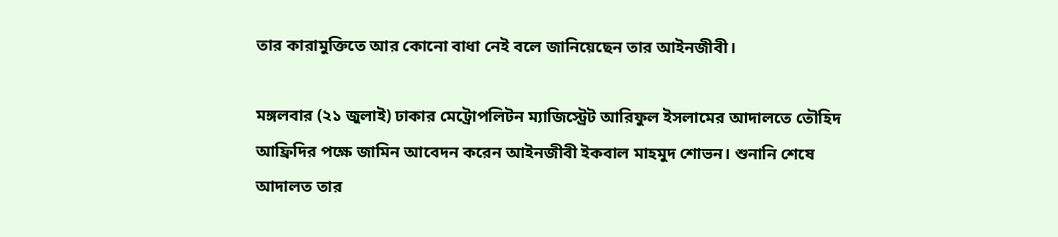তার কারামুক্তিতে আর কোনো বাধা নেই বলে জানিয়েছেন তার আইনজীবী।

মঙ্গলবার (২১ জুলাই) ঢাকার মেট্রোপলিটন ম্যাজিস্ট্রেট আরিফুল ইসলামের আদালতে তৌহিদ আফ্রিদির পক্ষে জামিন আবেদন করেন আইনজীবী ইকবাল মাহমুদ শোভন। শুনানি শেষে আদালত তার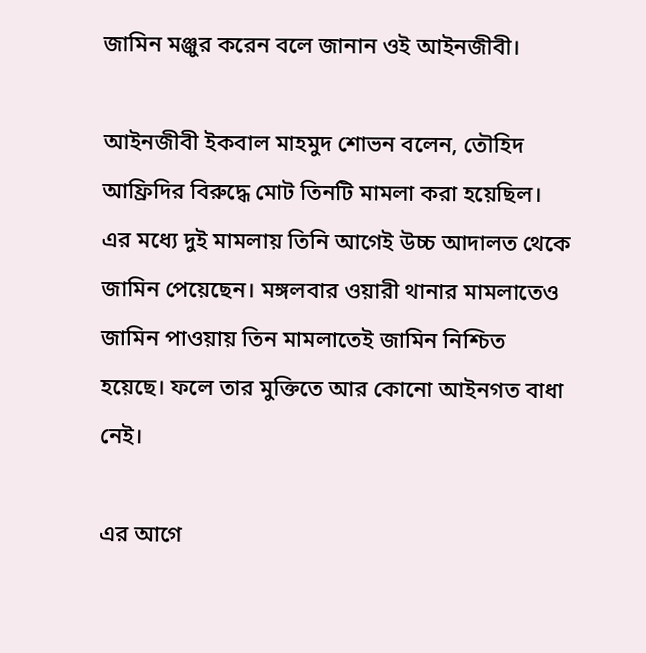জামিন মঞ্জুর করেন বলে জানান ওই আইনজীবী।

আইনজীবী ইকবাল মাহমুদ শোভন বলেন, তৌহিদ আফ্রিদির বিরুদ্ধে মোট তিনটি মামলা করা হয়েছিল। এর মধ্যে দুই মামলায় তিনি আগেই উচ্চ আদালত থেকে জামিন পেয়েছেন। মঙ্গলবার ওয়ারী থানার মামলাতেও জামিন পাওয়ায় তিন মামলাতেই জামিন নিশ্চিত হয়েছে। ফলে তার মুক্তিতে আর কোনো আইনগত বাধা নেই।

এর আগে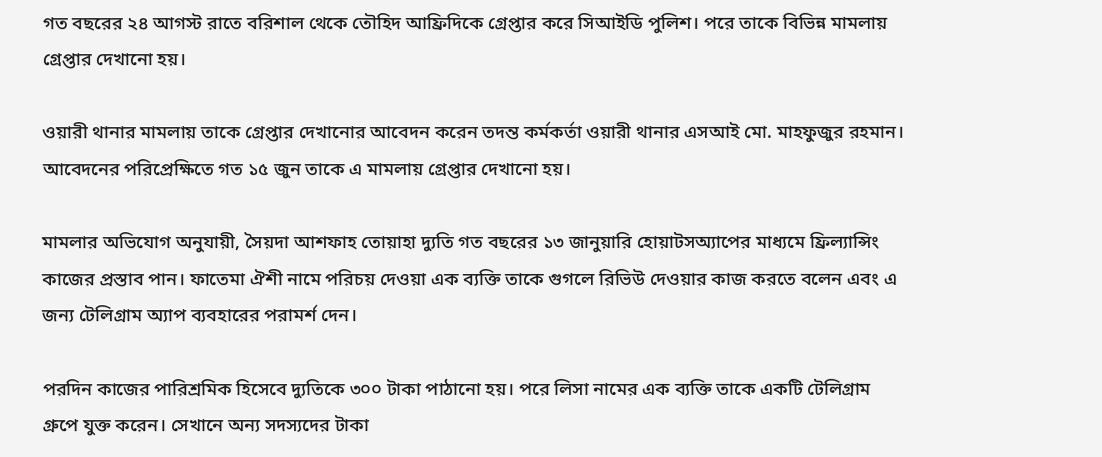গত বছরের ২৪ আগস্ট রাতে বরিশাল থেকে তৌহিদ আফ্রিদিকে গ্রেপ্তার করে সিআইডি পুলিশ। পরে তাকে বিভিন্ন মামলায় গ্রেপ্তার দেখানো হয়।

ওয়ারী থানার মামলায় তাকে গ্রেপ্তার দেখানোর আবেদন করেন তদন্ত কর্মকর্তা ওয়ারী থানার এসআই মো. মাহফুজুর রহমান। আবেদনের পরিপ্রেক্ষিতে গত ১৫ জুন তাকে এ মামলায় গ্রেপ্তার দেখানো হয়।

মামলার অভিযোগ অনুযায়ী, সৈয়দা আশফাহ তোয়াহা দ্যুতি গত বছরের ১৩ জানুয়ারি হোয়াটসঅ্যাপের মাধ্যমে ফ্রিল্যান্সিং কাজের প্রস্তাব পান। ফাতেমা ঐশী নামে পরিচয় দেওয়া এক ব্যক্তি তাকে গুগলে রিভিউ দেওয়ার কাজ করতে বলেন এবং এ জন্য টেলিগ্রাম অ্যাপ ব্যবহারের পরামর্শ দেন।

পরদিন কাজের পারিশ্রমিক হিসেবে দ্যুতিকে ৩০০ টাকা পাঠানো হয়। পরে লিসা নামের এক ব্যক্তি তাকে একটি টেলিগ্রাম গ্রুপে যুক্ত করেন। সেখানে অন্য সদস্যদের টাকা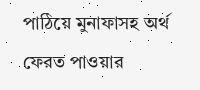পাঠিয়ে মুনাফাসহ অর্থ ফেরত পাওয়ার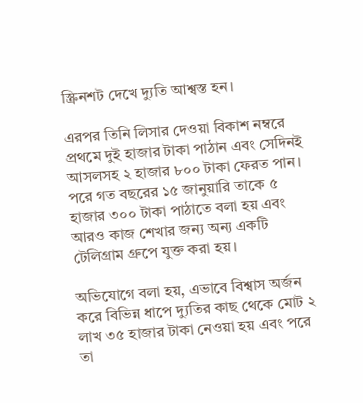স্ক্রিনশট দেখে দ্যুতি আশ্বস্ত হন।

এরপর তিনি লিসার দেওয়া বিকাশ নম্বরে প্রথমে দুই হাজার টাকা পাঠান এবং সেদিনই আসলসহ ২ হাজার ৮০০ টাকা ফেরত পান। পরে গত বছরের ১৫ জানুয়ারি তাকে ৫ হাজার ৩০০ টাকা পাঠাতে বলা হয় এবং আরও কাজ শেখার জন্য অন্য একটি টেলিগ্রাম গ্রুপে যুক্ত করা হয়।

অভিযোগে বলা হয়, এভাবে বিশ্বাস অর্জন করে বিভিন্ন ধাপে দ্যুতির কাছ থেকে মোট ২ লাখ ৩৫ হাজার টাকা নেওয়া হয় এবং পরে তা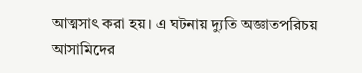আত্মসাৎ করা হয়। এ ঘটনায় দ্যুতি অজ্ঞাতপরিচয় আসামিদের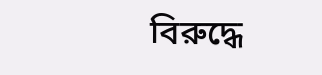বিরুদ্ধে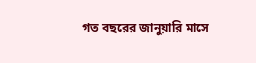গত বছরের জানুয়ারি মাসে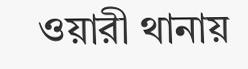ওয়ারী থানায়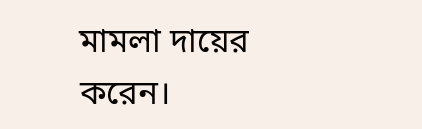মামলা দায়ের করেন।